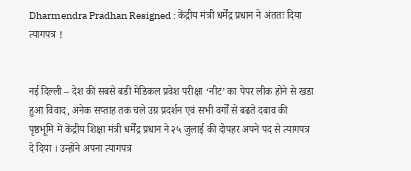Dharmendra Pradhan Resigned : केंद्रीय मंत्री धर्मेंद्र प्रधान ने अंततः दिया त्यागपत्र !


नई दिल्ली – देश की सबसे बडी मेडिकल प्रवेश परीक्षा ‘नीट’ का पेपर लीक होने से खडा हुआ विवाद, अनेक सप्ताह तक चले उग्र प्रदर्शन एवं सभी वर्गों से बढते दबाव की पृष्ठभूमि में केंद्रीय शिक्षा मंत्री धर्मेंद्र प्रधान ने २५ जुलाई की दोपहर अपने पद से त्यागपत्र दे दिया । उन्होंने अपना त्यागपत्र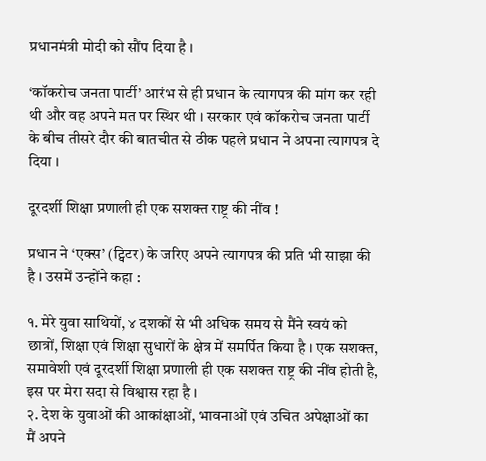प्रधानमंत्री मोदी को सौंप दिया है ।

‘कॉकरोच जनता पार्टी’ आरंभ से ही प्रधान के त्यागपत्र की मांग कर रही थी और वह अपने मत पर स्थिर थी । सरकार एवं कॉकरोच जनता पार्टी के बीच तीसरे दौर की बातचीत से ठीक पहले प्रधान ने अपना त्यागपत्र दे दिया ।

दूरदर्शी शिक्षा प्रणाली ही एक सशक्त राष्ट्र की नींव !

प्रधान ने ‘एक्स’ (ट्विटर) के जरिए अपने त्यागपत्र की प्रति भी साझा की है । उसमें उन्होंने कहा :

१. मेरे युवा साथियों, ४ दशकों से भी अधिक समय से मैंने स्वयं को छात्रों, शिक्षा एवं शिक्षा सुधारों के क्षेत्र में समर्पित किया है । एक सशक्त, समावेशी एवं दूरदर्शी शिक्षा प्रणाली ही एक सशक्त राष्ट्र की नींव होती है, इस पर मेरा सदा से विश्वास रहा है ।
२. देश के युवाओं की आकांक्षाओं, भावनाओं एवं उचित अपेक्षाओं का मैं अपने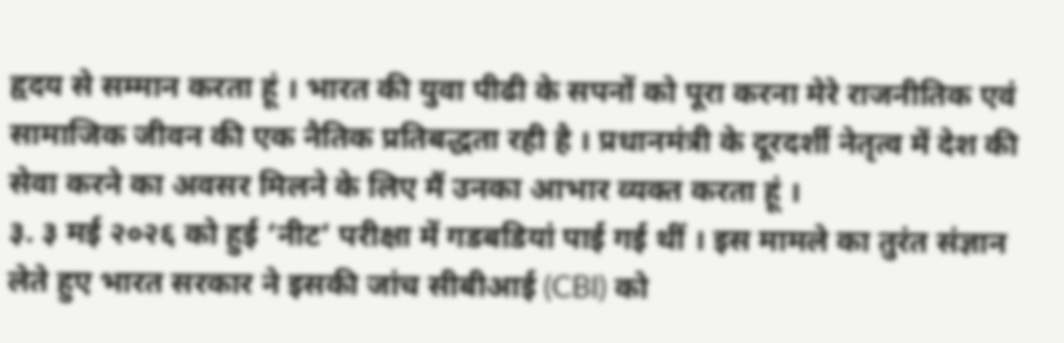हृदय से सम्मान करता हूं । भारत की युवा पीढी के सपनों को पूरा करना मेरे राजनीतिक एवं सामाजिक जीवन की एक नैतिक प्रतिबद्धता रही है । प्रधानमंत्री के दूरदर्शी नेतृत्व में देश की सेवा करने का अवसर मिलने के लिए मैं उनका आभार व्यक्त करता हूं ।
३. ३ मई २०२६ को हुई ‘नीट’ परीक्षा में गडबडियां पाई गई थीं । इस मामले का तुरंत संज्ञान लेते हुए भारत सरकार ने इसकी जांच सीबीआई (CBI) को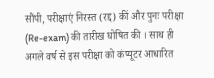सौंपी, परीक्षाएं निरस्त (रद्द) कीं और पुनः परीक्षा (Re-exam) की तारीख घोषित की । साथ ही अगले वर्ष से इस परीक्षा को कंप्यूटर आधारित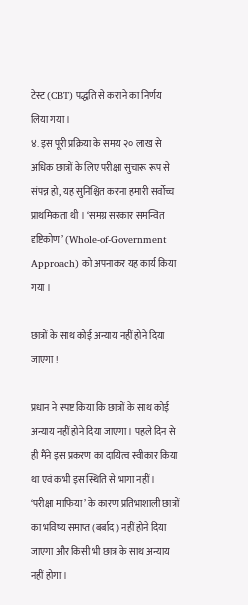टेस्ट (CBT) पद्धति से कराने का निर्णय लिया गया ।
४. इस पूरी प्रक्रिया के समय २० लाख से अधिक छात्रों के लिए परीक्षा सुचारू रूप से संपन्न हो, यह सुनिश्चित करना हमारी सर्वोच्च प्राथमिकता थी । ‘समग्र सरकार समन्वित दृष्टिकोण’ (Whole-of-Government Approach) को अपनाकर यह कार्य किया गया ।

छात्रों के साथ कोई अन्याय नहीं होने दिया जाएगा !

प्रधान ने स्पष्ट किया कि छात्रों के साथ कोई अन्याय नहीं होने दिया जाएगा । पहले दिन से ही मैंने इस प्रकरण का दायित्व स्वीकार किया था एवं कभी इस स्थिति से भागा नहीं । ‘परीक्षा माफिया’ के कारण प्रतिभाशाली छात्रों का भविष्य समाप्त (बर्बाद) नहीं होने दिया जाएगा और किसी भी छात्र के साथ अन्याय नहीं होगा ।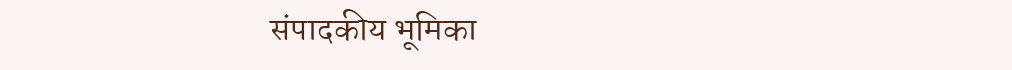संपादकीय भूमिका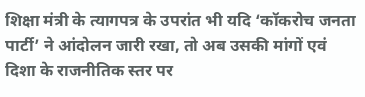शिक्षा मंत्री के त्यागपत्र के उपरांत भी यदि ‘कॉकरोच जनता पार्टी’ ने आंदोलन जारी रखा, तो अब उसकी मांगों एवं दिशा के राजनीतिक स्तर पर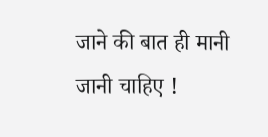जाने की बात ही मानी जानी चाहिए !